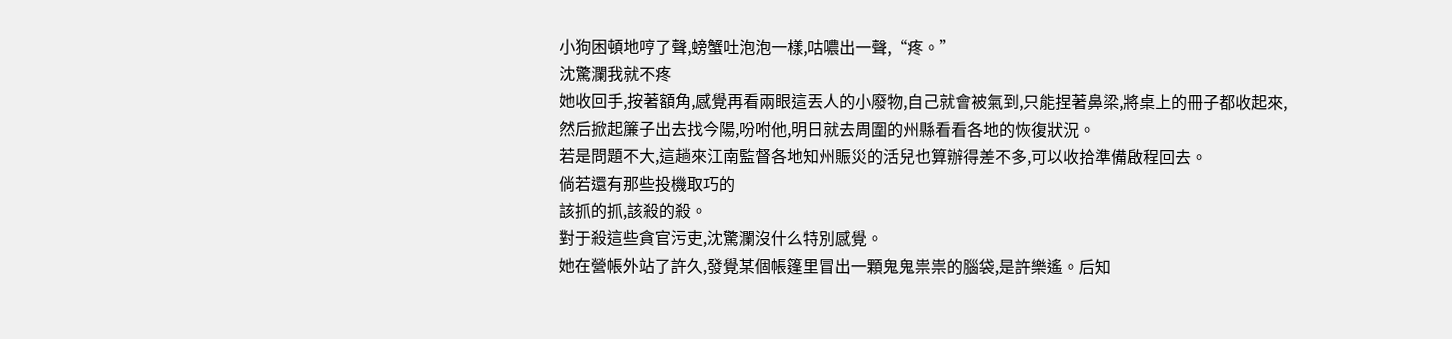小狗困頓地哼了聲,螃蟹吐泡泡一樣,咕噥出一聲,“疼。”
沈驚瀾我就不疼
她收回手,按著額角,感覺再看兩眼這丟人的小廢物,自己就會被氣到,只能捏著鼻梁,將桌上的冊子都收起來,然后掀起簾子出去找今陽,吩咐他,明日就去周圍的州縣看看各地的恢復狀況。
若是問題不大,這趟來江南監督各地知州賑災的活兒也算辦得差不多,可以收拾準備啟程回去。
倘若還有那些投機取巧的
該抓的抓,該殺的殺。
對于殺這些貪官污吏,沈驚瀾沒什么特別感覺。
她在營帳外站了許久,發覺某個帳篷里冒出一顆鬼鬼祟祟的腦袋,是許樂遙。后知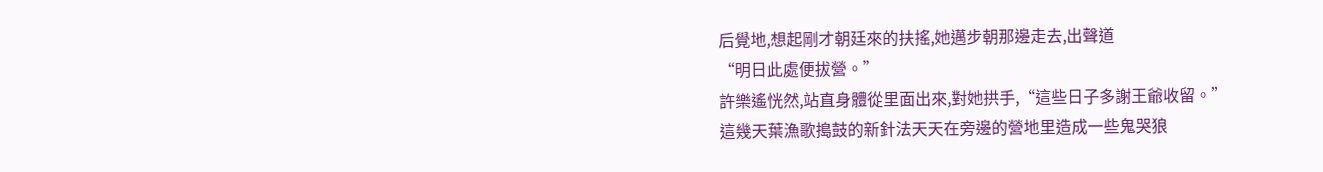后覺地,想起剛才朝廷來的扶搖,她邁步朝那邊走去,出聲道
“明日此處便拔營。”
許樂遙恍然,站直身體從里面出來,對她拱手,“這些日子多謝王爺收留。”
這幾天葉漁歌搗鼓的新針法天天在旁邊的營地里造成一些鬼哭狼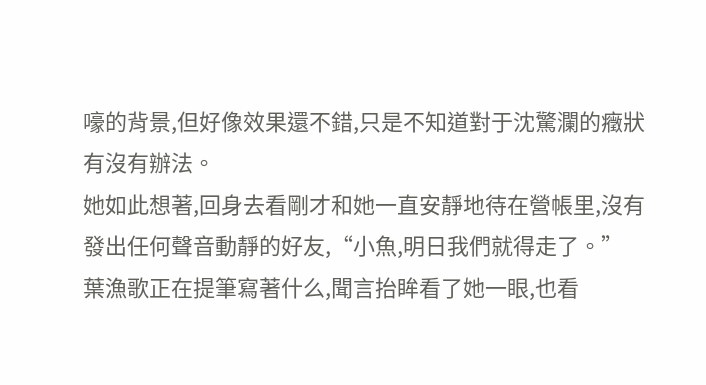嚎的背景,但好像效果還不錯,只是不知道對于沈驚瀾的癥狀有沒有辦法。
她如此想著,回身去看剛才和她一直安靜地待在營帳里,沒有發出任何聲音動靜的好友,“小魚,明日我們就得走了。”
葉漁歌正在提筆寫著什么,聞言抬眸看了她一眼,也看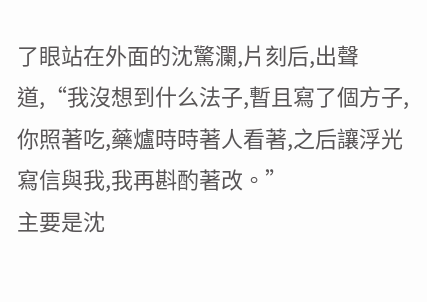了眼站在外面的沈驚瀾,片刻后,出聲道,“我沒想到什么法子,暫且寫了個方子,你照著吃,藥爐時時著人看著,之后讓浮光寫信與我,我再斟酌著改。”
主要是沈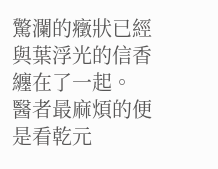驚瀾的癥狀已經與葉浮光的信香纏在了一起。
醫者最麻煩的便是看乾元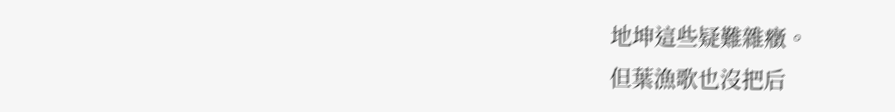地坤這些疑難雜癥。
但葉漁歌也沒把后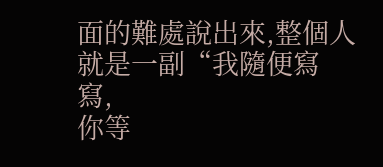面的難處說出來,整個人就是一副“我隨便寫
寫,
你等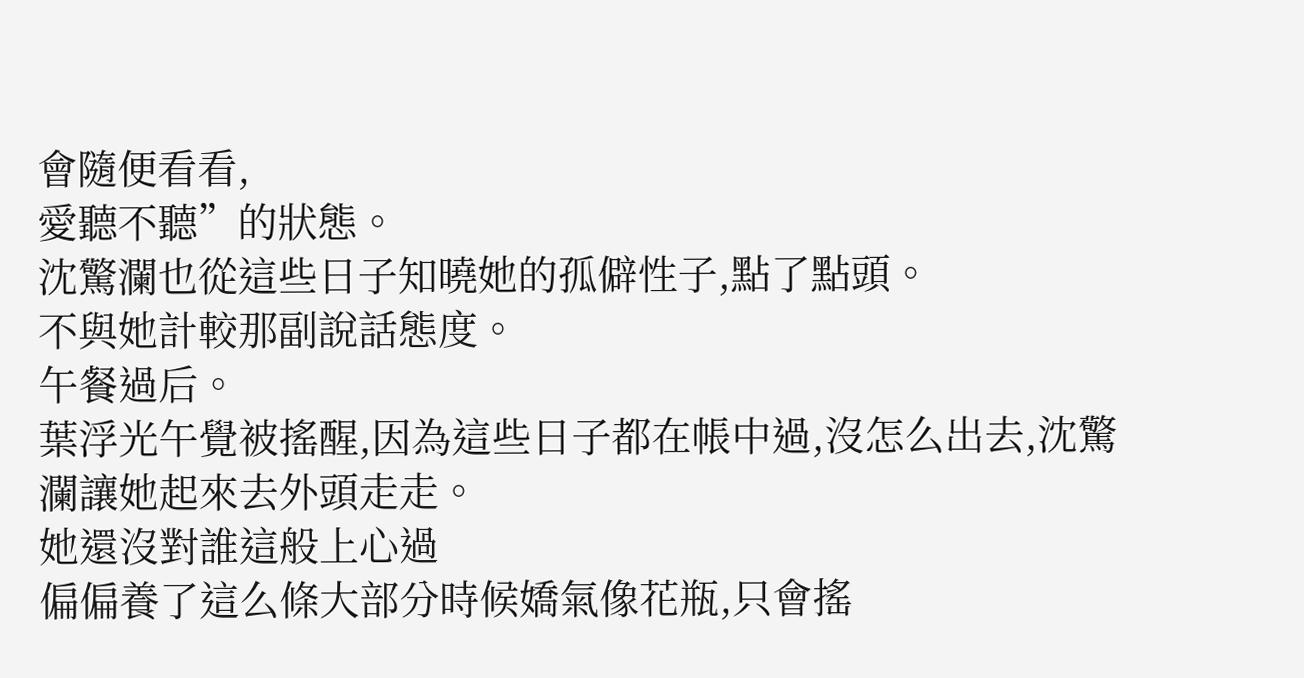會隨便看看,
愛聽不聽”的狀態。
沈驚瀾也從這些日子知曉她的孤僻性子,點了點頭。
不與她計較那副說話態度。
午餐過后。
葉浮光午覺被搖醒,因為這些日子都在帳中過,沒怎么出去,沈驚瀾讓她起來去外頭走走。
她還沒對誰這般上心過
偏偏養了這么條大部分時候嬌氣像花瓶,只會搖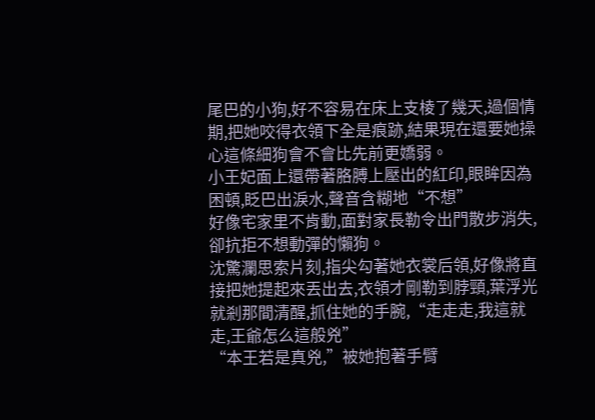尾巴的小狗,好不容易在床上支棱了幾天,過個情期,把她咬得衣領下全是痕跡,結果現在還要她操心這條細狗會不會比先前更嬌弱。
小王妃面上還帶著胳膊上壓出的紅印,眼眸因為困頓,眨巴出淚水,聲音含糊地“不想”
好像宅家里不肯動,面對家長勒令出門散步消失,卻抗拒不想動彈的懶狗。
沈驚瀾思索片刻,指尖勾著她衣裳后領,好像將直接把她提起來丟出去,衣領才剛勒到脖頸,葉浮光就剎那間清醒,抓住她的手腕,“走走走,我這就走,王爺怎么這般兇”
“本王若是真兇,”被她抱著手臂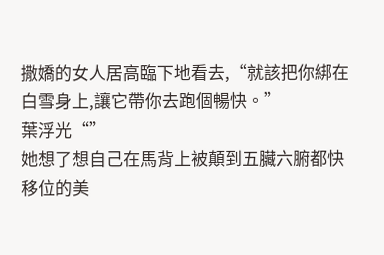撒嬌的女人居高臨下地看去,“就該把你綁在白雪身上,讓它帶你去跑個暢快。”
葉浮光“”
她想了想自己在馬背上被顛到五臟六腑都快移位的美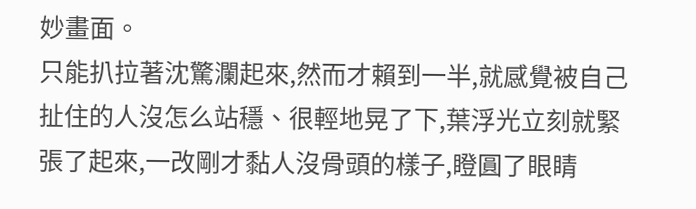妙畫面。
只能扒拉著沈驚瀾起來,然而才賴到一半,就感覺被自己扯住的人沒怎么站穩、很輕地晃了下,葉浮光立刻就緊張了起來,一改剛才黏人沒骨頭的樣子,瞪圓了眼睛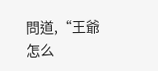問道,“王爺怎么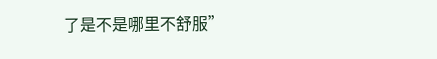了是不是哪里不舒服”